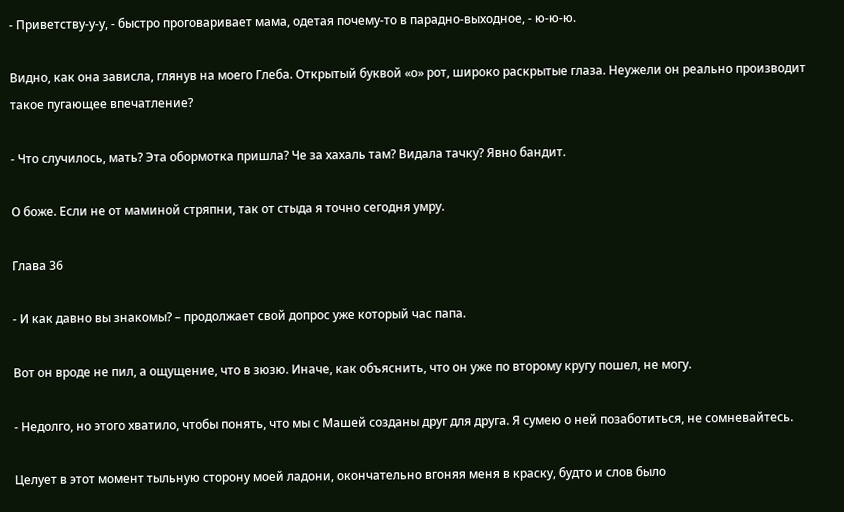- Приветству-у-у, - быстро проговаривает мама, одетая почему-то в парадно-выходное, - ю-ю-ю.

Видно, как она зависла, глянув на моего Глеба. Открытый буквой «о» рот, широко раскрытые глаза. Неужели он реально производит такое пугающее впечатление?

- Что случилось, мать? Эта обормотка пришла? Че за хахаль там? Видала тачку? Явно бандит.

О боже. Если не от маминой стряпни, так от стыда я точно сегодня умру.

Глава 36

- И как давно вы знакомы? – продолжает свой допрос уже который час папа.

Вот он вроде не пил, а ощущение, что в зюзю. Иначе, как объяснить, что он уже по второму кругу пошел, не могу.

- Недолго, но этого хватило, чтобы понять, что мы с Машей созданы друг для друга. Я сумею о ней позаботиться, не сомневайтесь.

Целует в этот момент тыльную сторону моей ладони, окончательно вгоняя меня в краску, будто и слов было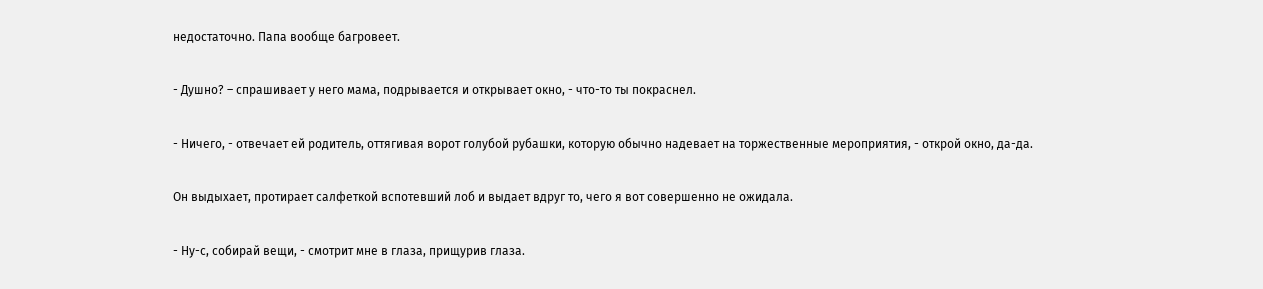недостаточно. Папа вообще багровеет.

- Душно? – спрашивает у него мама, подрывается и открывает окно, - что-то ты покраснел.

- Ничего, - отвечает ей родитель, оттягивая ворот голубой рубашки, которую обычно надевает на торжественные мероприятия, - открой окно, да-да.

Он выдыхает, протирает салфеткой вспотевший лоб и выдает вдруг то, чего я вот совершенно не ожидала.

- Ну-с, собирай вещи, - смотрит мне в глаза, прищурив глаза.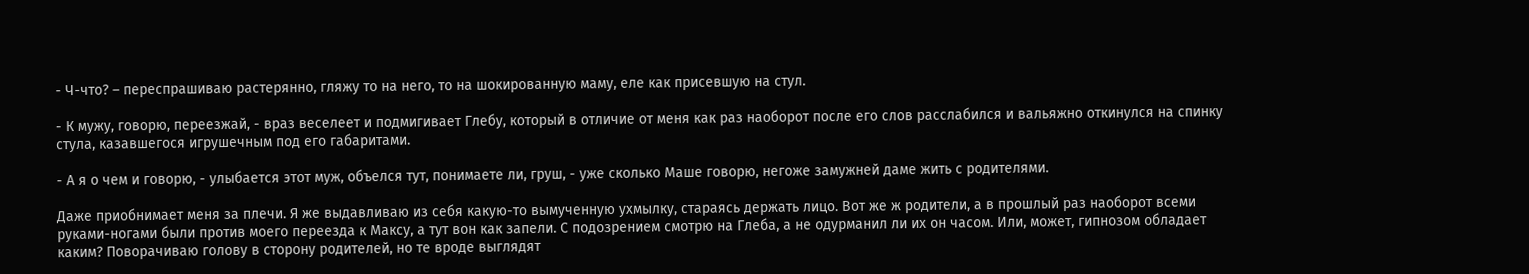- Ч-что? – переспрашиваю растерянно, гляжу то на него, то на шокированную маму, еле как присевшую на стул.

- К мужу, говорю, переезжай, - враз веселеет и подмигивает Глебу, который в отличие от меня как раз наоборот после его слов расслабился и вальяжно откинулся на спинку стула, казавшегося игрушечным под его габаритами.

- А я о чем и говорю, - улыбается этот муж, объелся тут, понимаете ли, груш, - уже сколько Маше говорю, негоже замужней даме жить с родителями.

Даже приобнимает меня за плечи. Я же выдавливаю из себя какую-то вымученную ухмылку, стараясь держать лицо. Вот же ж родители, а в прошлый раз наоборот всеми руками-ногами были против моего переезда к Максу, а тут вон как запели. С подозрением смотрю на Глеба, а не одурманил ли их он часом. Или, может, гипнозом обладает каким? Поворачиваю голову в сторону родителей, но те вроде выглядят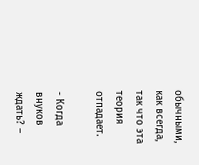обычными, как всегда, так что эта теория отпадает.

- Когда внуков ждать? –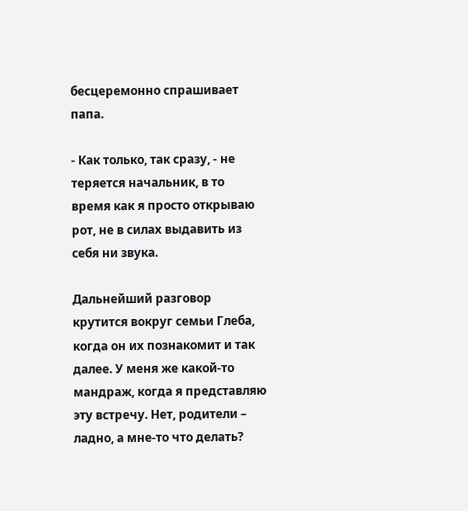бесцеремонно спрашивает папа.

- Как только, так сразу, - не теряется начальник, в то время как я просто открываю рот, не в силах выдавить из себя ни звука.

Дальнейший разговор крутится вокруг семьи Глеба, когда он их познакомит и так далее. У меня же какой-то мандраж, когда я представляю эту встречу. Нет, родители – ладно, а мне-то что делать?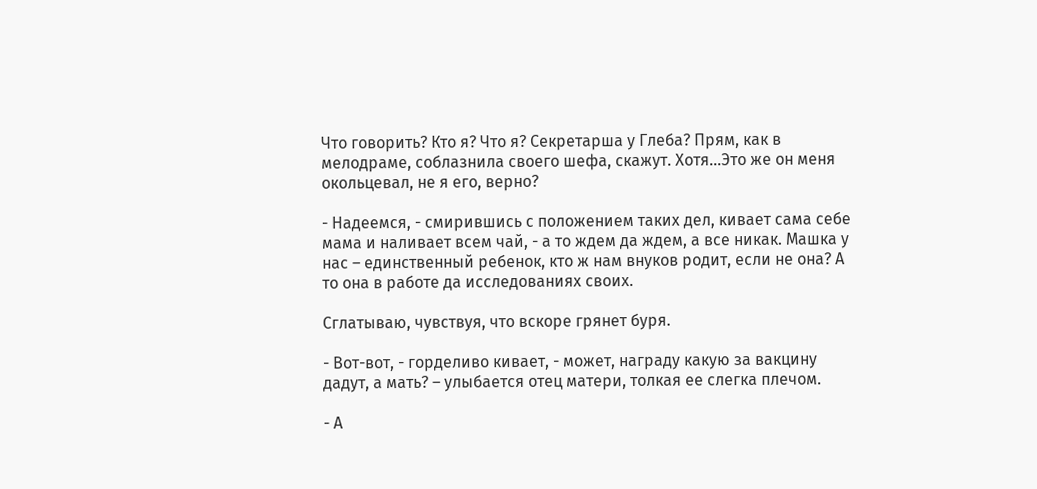Что говорить? Кто я? Что я? Секретарша у Глеба? Прям, как в мелодраме, соблазнила своего шефа, скажут. Хотя…Это же он меня окольцевал, не я его, верно?

- Надеемся, - смирившись с положением таких дел, кивает сама себе мама и наливает всем чай, - а то ждем да ждем, а все никак. Машка у нас – единственный ребенок, кто ж нам внуков родит, если не она? А то она в работе да исследованиях своих.

Сглатываю, чувствуя, что вскоре грянет буря.

- Вот-вот, - горделиво кивает, - может, награду какую за вакцину дадут, а мать? – улыбается отец матери, толкая ее слегка плечом.

- А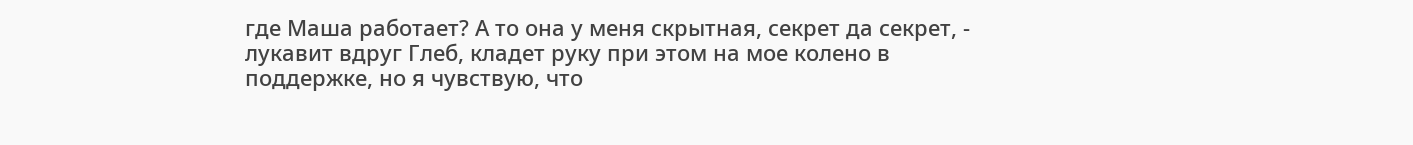где Маша работает? А то она у меня скрытная, секрет да секрет, - лукавит вдруг Глеб, кладет руку при этом на мое колено в поддержке, но я чувствую, что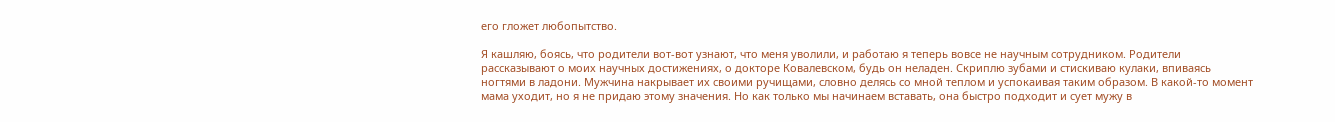его гложет любопытство.

Я кашляю, боясь, что родители вот-вот узнают, что меня уволили, и работаю я теперь вовсе не научным сотрудником. Родители рассказывают о моих научных достижениях, о докторе Ковалевском, будь он неладен. Скриплю зубами и стискиваю кулаки, впиваясь ногтями в ладони. Мужчина накрывает их своими ручищами, словно делясь со мной теплом и успокаивая таким образом. В какой-то момент мама уходит, но я не придаю этому значения. Но как только мы начинаем вставать, она быстро подходит и сует мужу в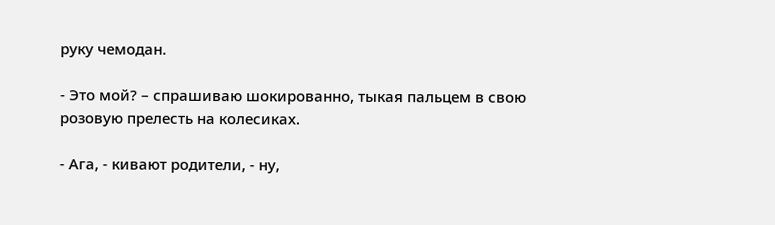руку чемодан.

- Это мой? – спрашиваю шокированно, тыкая пальцем в свою розовую прелесть на колесиках.

- Ага, - кивают родители, - ну,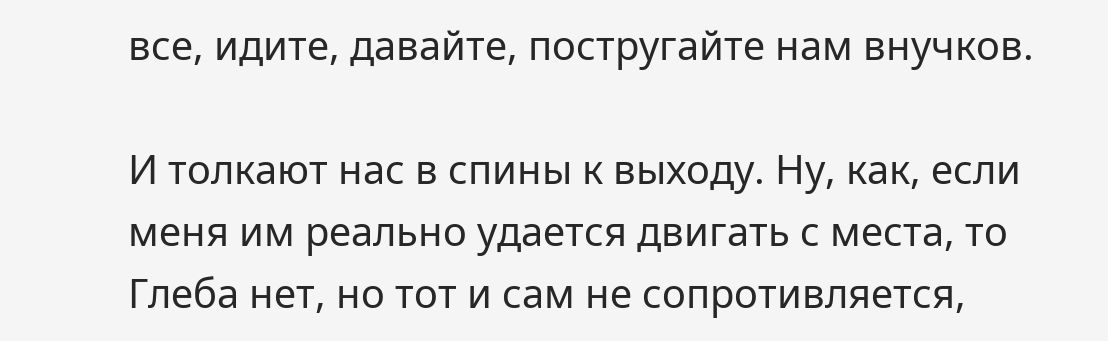все, идите, давайте, постругайте нам внучков.

И толкают нас в спины к выходу. Ну, как, если меня им реально удается двигать с места, то Глеба нет, но тот и сам не сопротивляется,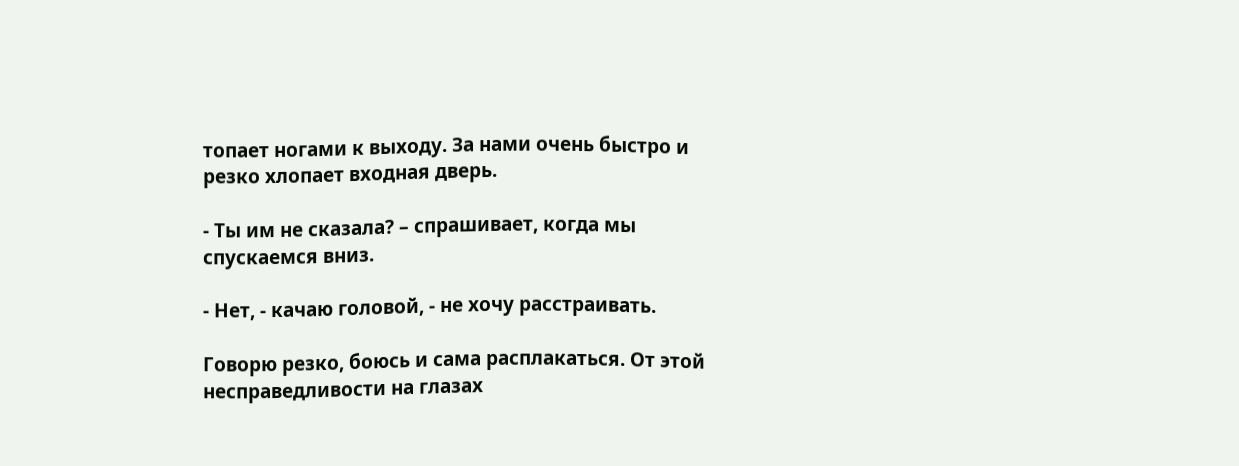топает ногами к выходу. За нами очень быстро и резко хлопает входная дверь.

- Ты им не сказала? – спрашивает, когда мы спускаемся вниз.

- Нет, - качаю головой, - не хочу расстраивать.

Говорю резко, боюсь и сама расплакаться. От этой несправедливости на глазах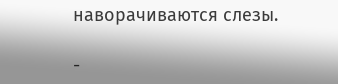наворачиваются слезы.

-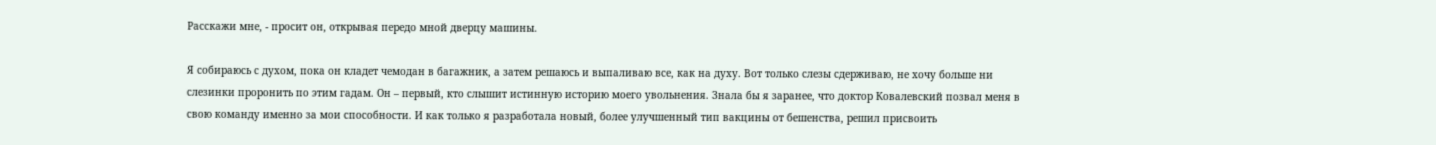Расскажи мне, - просит он, открывая передо мной дверцу машины.

Я собираюсь с духом, пока он кладет чемодан в багажник, а затем решаюсь и выпаливаю все, как на духу. Вот только слезы сдерживаю, не хочу больше ни слезинки проронить по этим гадам. Он – первый, кто слышит истинную историю моего увольнения. Знала бы я заранее, что доктор Ковалевский позвал меня в свою команду именно за мои способности. И как только я разработала новый, более улучшенный тип вакцины от бешенства, решил присвоить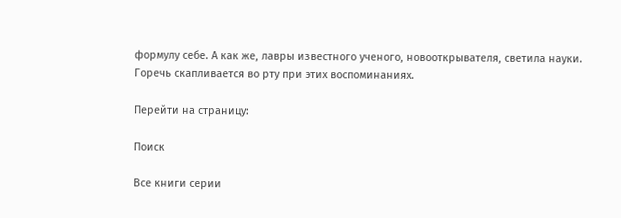формулу себе. А как же, лавры известного ученого, новооткрывателя, светила науки. Горечь скапливается во рту при этих воспоминаниях.

Перейти на страницу:

Поиск

Все книги серии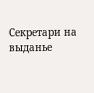Секретари на выданье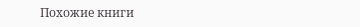Похожие книги